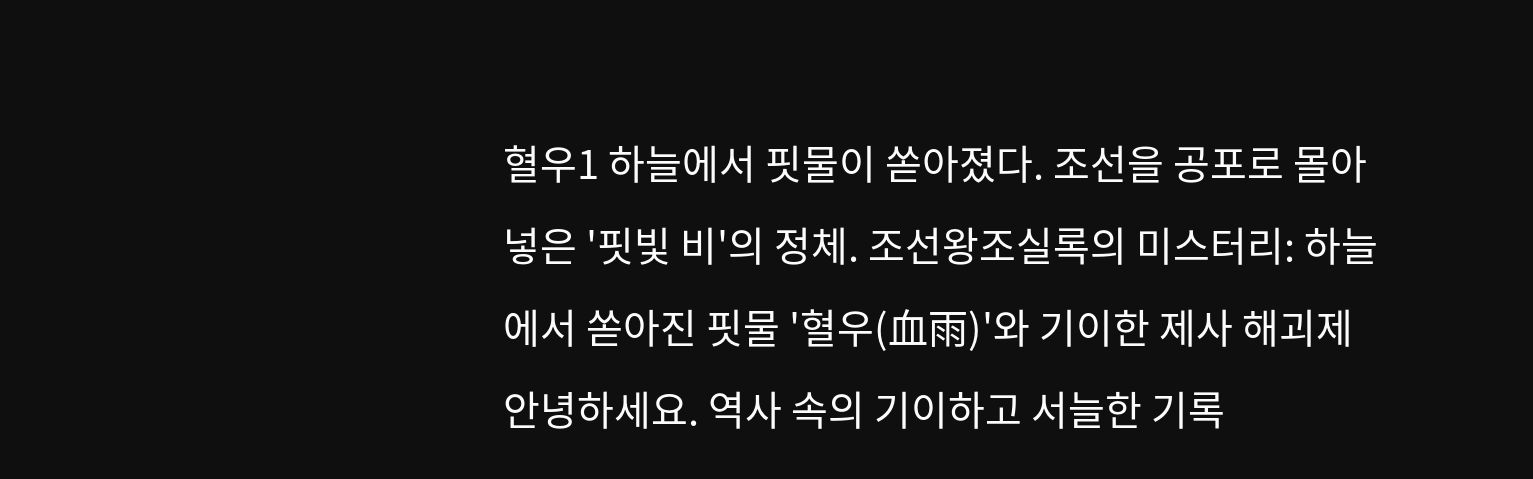혈우1 하늘에서 핏물이 쏟아졌다. 조선을 공포로 몰아넣은 '핏빛 비'의 정체. 조선왕조실록의 미스터리: 하늘에서 쏟아진 핏물 '혈우(血雨)'와 기이한 제사 해괴제안녕하세요. 역사 속의 기이하고 서늘한 기록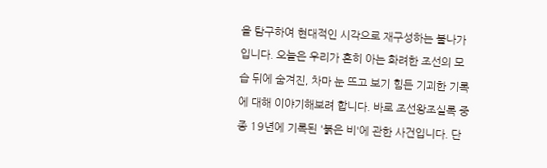을 탐구하여 현대적인 시각으로 재구성하는 불나가입니다. 오늘은 우리가 흔히 아는 화려한 조선의 모습 뒤에 숨겨진, 차마 눈 뜨고 보기 힘든 기괴한 기록에 대해 이야기해보려 합니다. 바로 조선왕조실록 중종 19년에 기록된 '붉은 비'에 관한 사건입니다. 단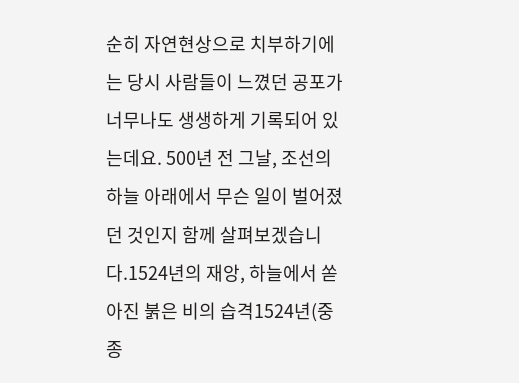순히 자연현상으로 치부하기에는 당시 사람들이 느꼈던 공포가 너무나도 생생하게 기록되어 있는데요. 500년 전 그날, 조선의 하늘 아래에서 무슨 일이 벌어졌던 것인지 함께 살펴보겠습니다.1524년의 재앙, 하늘에서 쏟아진 붉은 비의 습격1524년(중종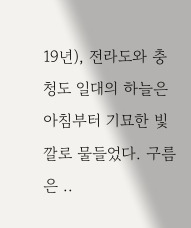19년), 전라도와 충청도 일대의 하늘은 아침부터 기묘한 빛깔로 물들었다. 구름은 ..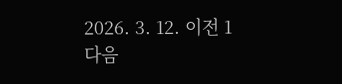2026. 3. 12. 이전 1 다음